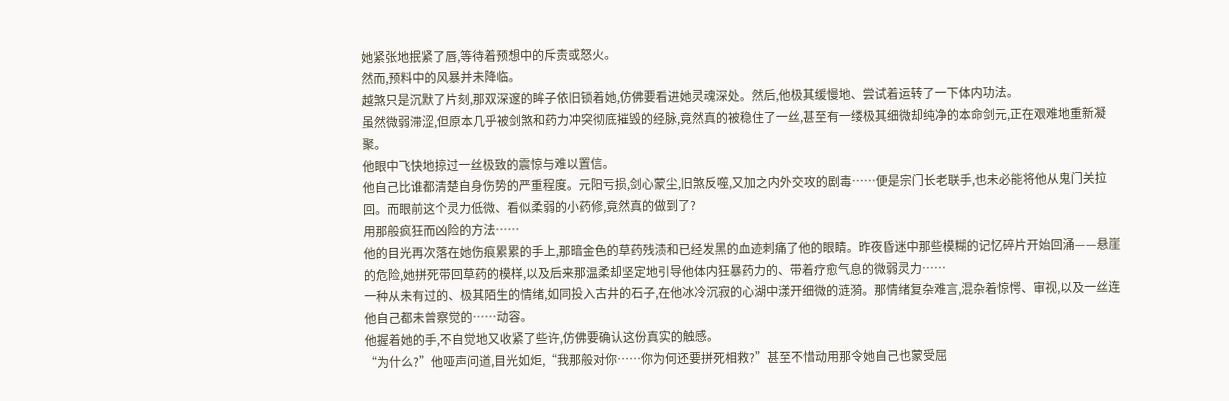她紧张地抿紧了唇,等待着预想中的斥责或怒火。
然而,预料中的风暴并未降临。
越煞只是沉默了片刻,那双深邃的眸子依旧锁着她,仿佛要看进她灵魂深处。然后,他极其缓慢地、尝试着运转了一下体内功法。
虽然微弱滞涩,但原本几乎被剑煞和药力冲突彻底摧毁的经脉,竟然真的被稳住了一丝,甚至有一缕极其细微却纯净的本命剑元,正在艰难地重新凝聚。
他眼中飞快地掠过一丝极致的震惊与难以置信。
他自己比谁都清楚自身伤势的严重程度。元阳亏损,剑心蒙尘,旧煞反噬,又加之内外交攻的剧毒……便是宗门长老联手,也未必能将他从鬼门关拉回。而眼前这个灵力低微、看似柔弱的小药修,竟然真的做到了?
用那般疯狂而凶险的方法……
他的目光再次落在她伤痕累累的手上,那暗金色的草药残渍和已经发黑的血迹刺痛了他的眼睛。昨夜昏迷中那些模糊的记忆碎片开始回涌——悬崖的危险,她拼死带回草药的模样,以及后来那温柔却坚定地引导他体内狂暴药力的、带着疗愈气息的微弱灵力……
一种从未有过的、极其陌生的情绪,如同投入古井的石子,在他冰冷沉寂的心湖中漾开细微的涟漪。那情绪复杂难言,混杂着惊愕、审视,以及一丝连他自己都未曾察觉的……动容。
他握着她的手,不自觉地又收紧了些许,仿佛要确认这份真实的触感。
“为什么?”他哑声问道,目光如炬,“我那般对你……你为何还要拼死相救?”甚至不惜动用那令她自己也蒙受屈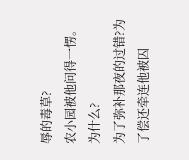辱的毒草?
农小园被他问得一愣。为什么?
为了弥补那夜的过错?为了偿还牵连他被囚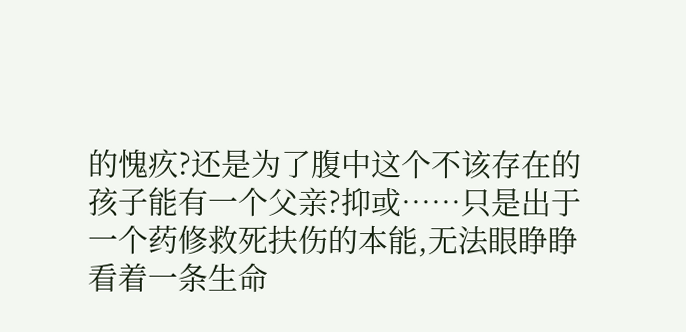的愧疚?还是为了腹中这个不该存在的孩子能有一个父亲?抑或……只是出于一个药修救死扶伤的本能,无法眼睁睁看着一条生命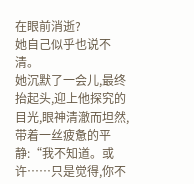在眼前消逝?
她自己似乎也说不清。
她沉默了一会儿,最终抬起头,迎上他探究的目光,眼神清澈而坦然,带着一丝疲惫的平静:“我不知道。或许……只是觉得,你不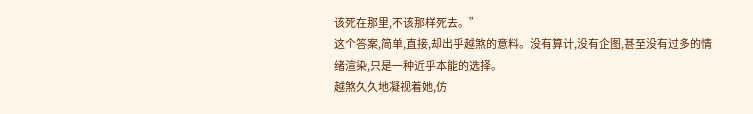该死在那里,不该那样死去。”
这个答案,简单,直接,却出乎越煞的意料。没有算计,没有企图,甚至没有过多的情绪渲染,只是一种近乎本能的选择。
越煞久久地凝视着她,仿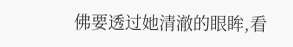佛要透过她清澈的眼眸,看